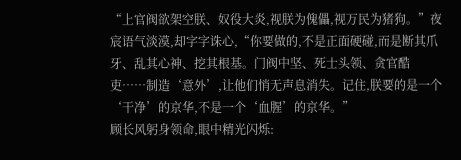“上官阀欲架空朕、奴役大炎,视朕为傀儡,视万民为猪狗。”夜宸语气淡漠,却字字诛心,“你要做的,不是正面硬碰,而是断其爪牙、乱其心神、挖其根基。门阀中坚、死士头领、贪官酷吏……制造‘意外’,让他们悄无声息消失。记住,朕要的是一个‘干净’的京华,不是一个‘血腥’的京华。”
顾长风躬身领命,眼中精光闪烁: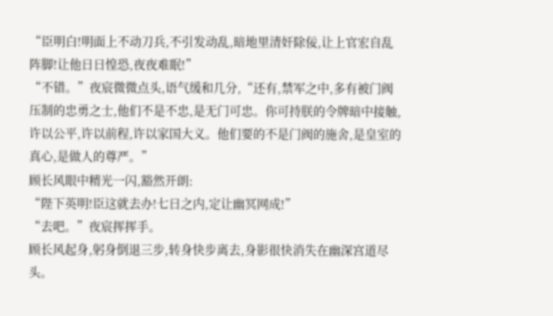“臣明白!明面上不动刀兵,不引发动乱,暗地里清奸除佞,让上官宏自乱阵脚!让他日日惶恐,夜夜难眠!”
“不错。”夜宸微微点头,语气缓和几分,“还有,禁军之中,多有被门阀压制的忠勇之士,他们不是不忠,是无门可忠。你可持朕的令牌暗中接触,许以公平,许以前程,许以家国大义。他们要的不是门阀的施舍,是皇室的真心,是做人的尊严。”
顾长风眼中精光一闪,豁然开朗:
“陛下英明!臣这就去办!七日之内,定让幽冥网成!”
“去吧。”夜宸挥挥手。
顾长风起身,躬身倒退三步,转身快步离去,身影很快消失在幽深宫道尽头。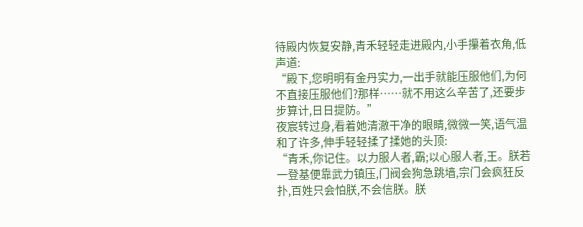待殿内恢复安静,青禾轻轻走进殿内,小手攥着衣角,低声道:
“殿下,您明明有金丹实力,一出手就能压服他们,为何不直接压服他们?那样……就不用这么辛苦了,还要步步算计,日日提防。”
夜宸转过身,看着她清澈干净的眼睛,微微一笑,语气温和了许多,伸手轻轻揉了揉她的头顶:
“青禾,你记住。以力服人者,霸;以心服人者,王。朕若一登基便靠武力镇压,门阀会狗急跳墙,宗门会疯狂反扑,百姓只会怕朕,不会信朕。朕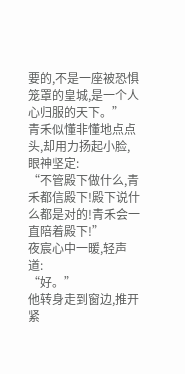要的,不是一座被恐惧笼罩的皇城,是一个人心归服的天下。”
青禾似懂非懂地点点头,却用力扬起小脸,眼神坚定:
“不管殿下做什么,青禾都信殿下!殿下说什么都是对的!青禾会一直陪着殿下!”
夜宸心中一暖,轻声道:
“好。”
他转身走到窗边,推开紧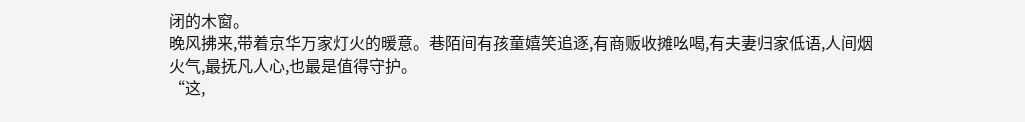闭的木窗。
晚风拂来,带着京华万家灯火的暖意。巷陌间有孩童嬉笑追逐,有商贩收摊吆喝,有夫妻归家低语,人间烟火气,最抚凡人心,也最是值得守护。
“这,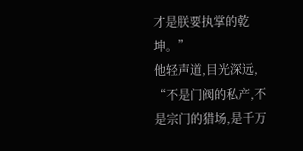才是朕要执掌的乾坤。”
他轻声道,目光深远,
“不是门阀的私产,不是宗门的猎场,是千万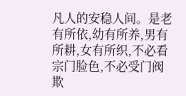凡人的安稳人间。是老有所依,幼有所养,男有所耕,女有所织,不必看宗门脸色,不必受门阀欺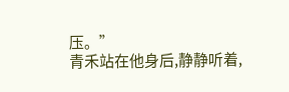压。”
青禾站在他身后,静静听着,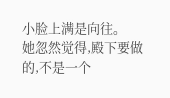小脸上满是向往。
她忽然觉得,殿下要做的,不是一个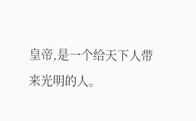皇帝,是一个给天下人带来光明的人。